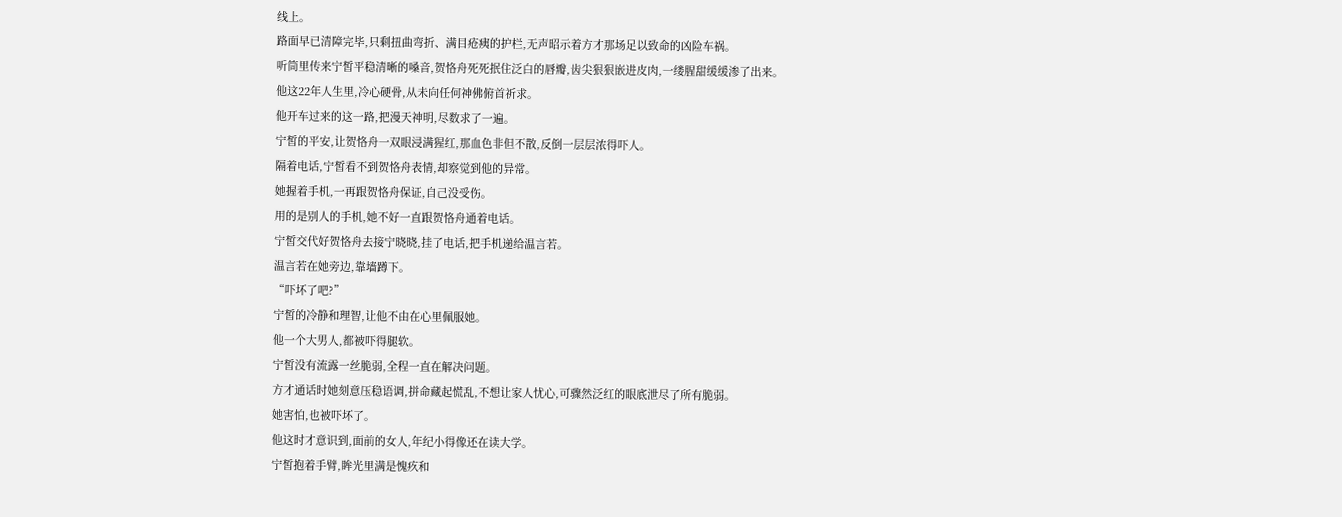线上。
路面早已清障完毕,只剩扭曲弯折、满目疮痍的护栏,无声昭示着方才那场足以致命的凶险车祸。
听筒里传来宁皙平稳清晰的嗓音,贺恪舟死死抿住泛白的唇瓣,齿尖狠狠嵌进皮肉,一缕腥甜缓缓渗了出来。
他这22年人生里,冷心硬骨,从未向任何神佛俯首祈求。
他开车过来的这一路,把漫天神明,尽数求了一遍。
宁皙的平安,让贺恪舟一双眼浸满猩红,那血色非但不散,反倒一层层浓得吓人。
隔着电话,宁皙看不到贺恪舟表情,却察觉到他的异常。
她握着手机,一再跟贺恪舟保证,自己没受伤。
用的是别人的手机,她不好一直跟贺恪舟通着电话。
宁皙交代好贺恪舟去接宁晓晓,挂了电话,把手机递给温言若。
温言若在她旁边,靠墙蹲下。
“吓坏了吧?”
宁皙的冷静和理智,让他不由在心里佩服她。
他一个大男人,都被吓得腿软。
宁皙没有流露一丝脆弱,全程一直在解决问题。
方才通话时她刻意压稳语调,拼命藏起慌乱,不想让家人忧心,可骤然泛红的眼底泄尽了所有脆弱。
她害怕,也被吓坏了。
他这时才意识到,面前的女人,年纪小得像还在读大学。
宁皙抱着手臂,眸光里满是愧疚和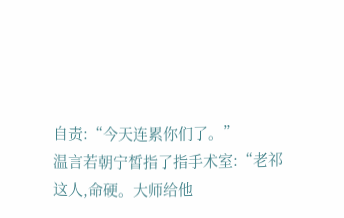自责:“今天连累你们了。”
温言若朝宁皙指了指手术室:“老祁这人,命硬。大师给他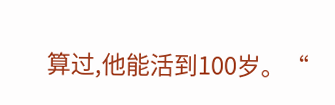算过,他能活到100岁。“